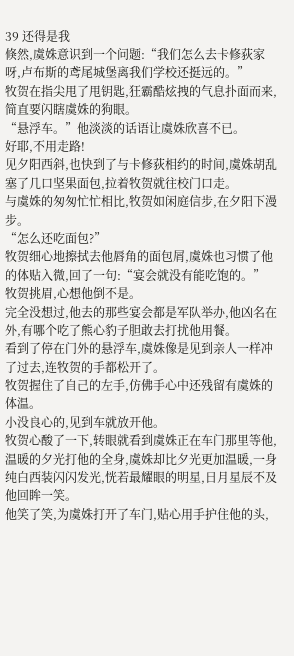39 还得是我
倏然,虞姝意识到一个问题:“我们怎么去卡修荻家呀,卢布斯的鸢尾城堡离我们学校还挺远的。”
牧贺在指尖甩了甩钥匙,狂霸酷炫拽的气息扑面而来,简直要闪瞎虞姝的狗眼。
“悬浮车。”他淡淡的话语让虞姝欣喜不已。
好耶,不用走路!
见夕阳西斜,也快到了与卡修荻相约的时间,虞姝胡乱塞了几口坚果面包,拉着牧贺就往校门口走。
与虞姝的匆匆忙忙相比,牧贺如闲庭信步,在夕阳下漫步。
“怎么还吃面包?”
牧贺细心地擦拭去他唇角的面包屑,虞姝也习惯了他的体贴入微,回了一句:“宴会就没有能吃饱的。”
牧贺挑眉,心想他倒不是。
完全没想过,他去的那些宴会都是军队举办,他凶名在外,有哪个吃了熊心豹子胆敢去打扰他用餐。
看到了停在门外的悬浮车,虞姝像是见到亲人一样冲了过去,连牧贺的手都松开了。
牧贺握住了自己的左手,仿佛手心中还残留有虞姝的体温。
小没良心的,见到车就放开他。
牧贺心酸了一下,转眼就看到虞姝正在车门那里等他,温暖的夕光打他的全身,虞姝却比夕光更加温暖,一身纯白西装闪闪发光,恍若最耀眼的明星,日月星辰不及他回眸一笑。
他笑了笑,为虞姝打开了车门,贴心用手护住他的头,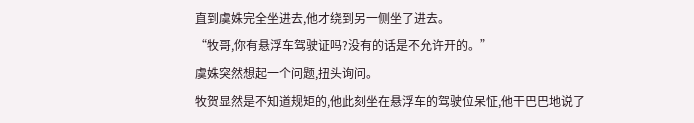直到虞姝完全坐进去,他才绕到另一侧坐了进去。
“牧哥,你有悬浮车驾驶证吗?没有的话是不允许开的。”
虞姝突然想起一个问题,扭头询问。
牧贺显然是不知道规矩的,他此刻坐在悬浮车的驾驶位呆怔,他干巴巴地说了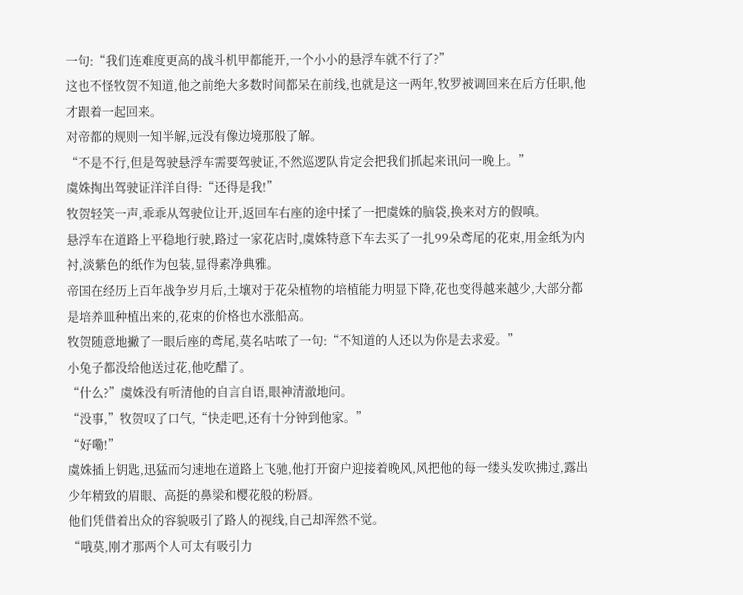一句:“我们连难度更高的战斗机甲都能开,一个小小的悬浮车就不行了?”
这也不怪牧贺不知道,他之前绝大多数时间都呆在前线,也就是这一两年,牧罗被调回来在后方任职,他才跟着一起回来。
对帝都的规则一知半解,远没有像边境那般了解。
“不是不行,但是驾驶悬浮车需要驾驶证,不然巡逻队肯定会把我们抓起来讯问一晚上。”
虞姝掏出驾驶证洋洋自得:“还得是我!”
牧贺轻笑一声,乖乖从驾驶位让开,返回车右座的途中揉了一把虞姝的脑袋,换来对方的假嗔。
悬浮车在道路上平稳地行驶,路过一家花店时,虞姝特意下车去买了一扎99朵鸢尾的花束,用金纸为内衬,淡紫色的纸作为包装,显得素净典雅。
帝国在经历上百年战争岁月后,土壤对于花朵植物的培植能力明显下降,花也变得越来越少,大部分都是培养皿种植出来的,花束的价格也水涨船高。
牧贺随意地撇了一眼后座的鸢尾,莫名咕哝了一句:“不知道的人还以为你是去求爱。”
小兔子都没给他送过花,他吃醋了。
“什么?”虞姝没有听清他的自言自语,眼神清澈地问。
“没事,”牧贺叹了口气,“快走吧,还有十分钟到他家。”
“好嘞!”
虞姝插上钥匙,迅猛而匀速地在道路上飞驰,他打开窗户迎接着晚风,风把他的每一缕头发吹拂过,露出少年精致的眉眼、高挺的鼻梁和樱花般的粉唇。
他们凭借着出众的容貌吸引了路人的视线,自己却浑然不觉。
“哦莫,刚才那两个人可太有吸引力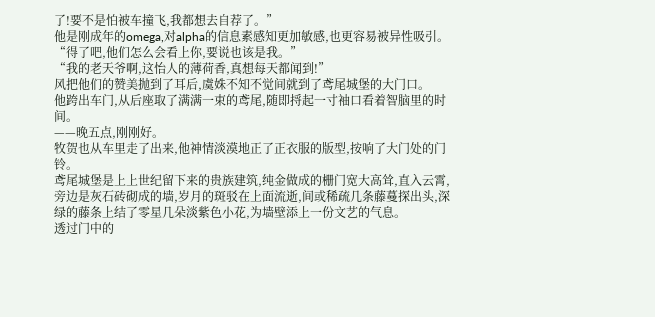了!要不是怕被车撞飞,我都想去自荐了。”
他是刚成年的omega,对alpha的信息素感知更加敏感,也更容易被异性吸引。
“得了吧,他们怎么会看上你,要说也该是我。”
“我的老天爷啊,这怡人的薄荷香,真想每天都闻到!”
风把他们的赞美抛到了耳后,虞姝不知不觉间就到了鸢尾城堡的大门口。
他跨出车门,从后座取了满满一束的鸢尾,随即捋起一寸袖口看着智脑里的时间。
——晚五点,刚刚好。
牧贺也从车里走了出来,他神情淡漠地正了正衣服的版型,按响了大门处的门铃。
鸢尾城堡是上上世纪留下来的贵族建筑,纯金做成的栅门宽大高耸,直入云霄,旁边是灰石砖砌成的墙,岁月的斑驳在上面流逝,间或稀疏几条藤蔓探出头,深绿的藤条上结了零星几朵淡紫色小花,为墙壁添上一份文艺的气息。
透过门中的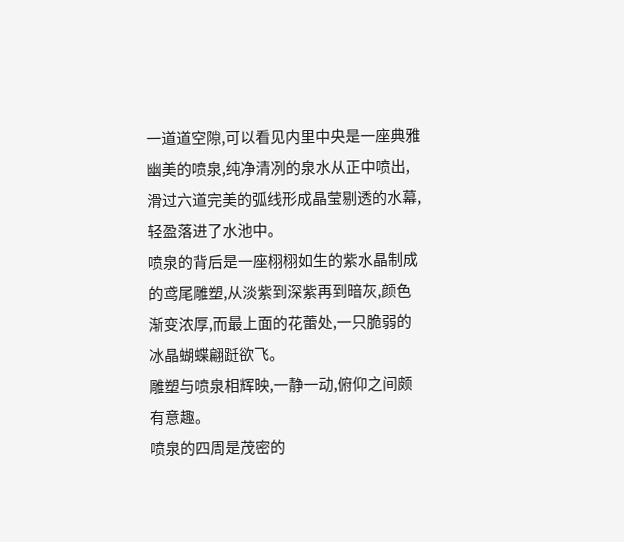一道道空隙,可以看见内里中央是一座典雅幽美的喷泉,纯净清冽的泉水从正中喷出,滑过六道完美的弧线形成晶莹剔透的水幕,轻盈落进了水池中。
喷泉的背后是一座栩栩如生的紫水晶制成的鸢尾雕塑,从淡紫到深紫再到暗灰,颜色渐变浓厚,而最上面的花蕾处,一只脆弱的冰晶蝴蝶翩跹欲飞。
雕塑与喷泉相辉映,一静一动,俯仰之间颇有意趣。
喷泉的四周是茂密的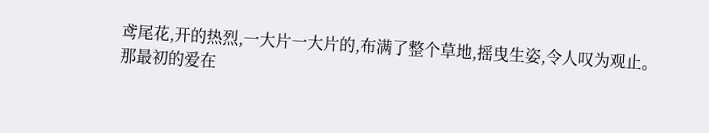鸢尾花,开的热烈,一大片一大片的,布满了整个草地,摇曳生姿,令人叹为观止。
那最初的爱在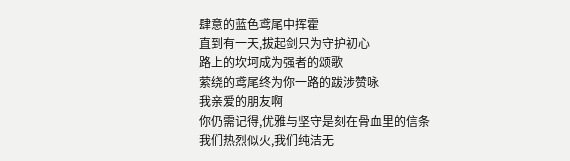肆意的蓝色鸢尾中挥霍
直到有一天,拔起剑只为守护初心
路上的坎坷成为强者的颂歌
萦绕的鸢尾终为你一路的跋涉赞咏
我亲爱的朋友啊
你仍需记得,优雅与坚守是刻在骨血里的信条
我们热烈似火,我们纯洁无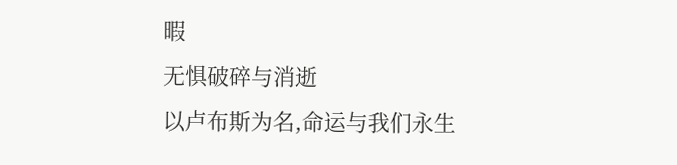暇
无惧破碎与消逝
以卢布斯为名,命运与我们永生